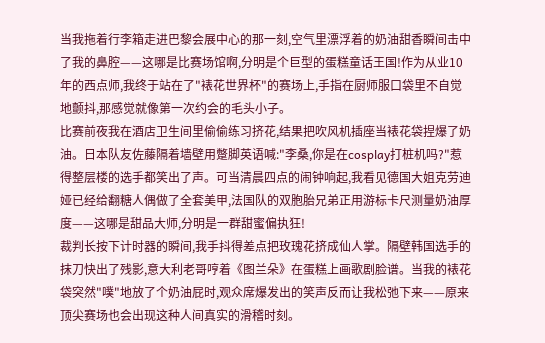当我拖着行李箱走进巴黎会展中心的那一刻,空气里漂浮着的奶油甜香瞬间击中了我的鼻腔——这哪是比赛场馆啊,分明是个巨型的蛋糕童话王国!作为从业10年的西点师,我终于站在了"裱花世界杯"的赛场上,手指在厨师服口袋里不自觉地颤抖,那感觉就像第一次约会的毛头小子。
比赛前夜我在酒店卫生间里偷偷练习挤花,结果把吹风机插座当裱花袋捏爆了奶油。日本队友佐藤隔着墙壁用蹩脚英语喊:"李桑,你是在cosplay打桩机吗?"惹得整层楼的选手都笑出了声。可当清晨四点的闹钟响起,我看见德国大姐克劳迪娅已经给翻糖人偶做了全套美甲,法国队的双胞胎兄弟正用游标卡尺测量奶油厚度——这哪是甜品大师,分明是一群甜蜜偏执狂!
裁判长按下计时器的瞬间,我手抖得差点把玫瑰花挤成仙人掌。隔壁韩国选手的抹刀快出了残影,意大利老哥哼着《图兰朵》在蛋糕上画歌剧脸谱。当我的裱花袋突然"噗"地放了个奶油屁时,观众席爆发出的笑声反而让我松弛下来——原来顶尖赛场也会出现这种人间真实的滑稽时刻。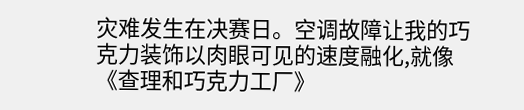灾难发生在决赛日。空调故障让我的巧克力装饰以肉眼可见的速度融化,就像《查理和巧克力工厂》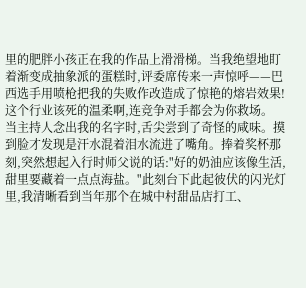里的肥胖小孩正在我的作品上滑滑梯。当我绝望地盯着渐变成抽象派的蛋糕时,评委席传来一声惊呼——巴西选手用喷枪把我的失败作改造成了惊艳的熔岩效果!这个行业该死的温柔啊,连竞争对手都会为你救场。
当主持人念出我的名字时,舌尖尝到了奇怪的咸味。摸到脸才发现是汗水混着泪水流进了嘴角。捧着奖杯那刻,突然想起入行时师父说的话:"好的奶油应该像生活,甜里要藏着一点点海盐。"此刻台下此起彼伏的闪光灯里,我清晰看到当年那个在城中村甜品店打工、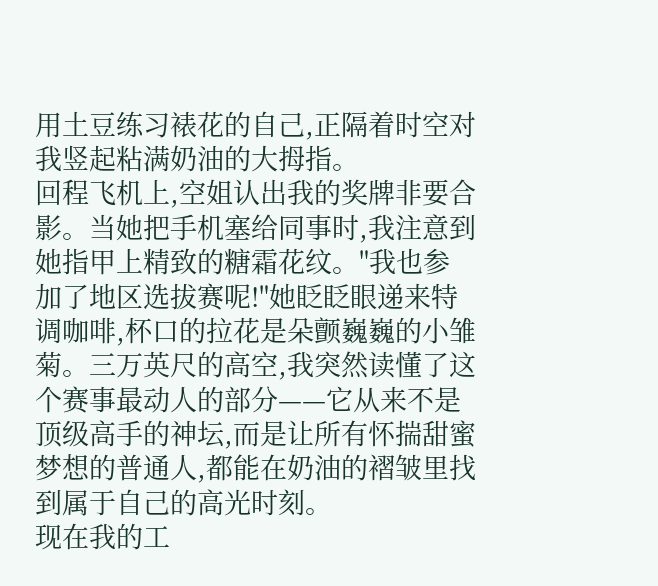用土豆练习裱花的自己,正隔着时空对我竖起粘满奶油的大拇指。
回程飞机上,空姐认出我的奖牌非要合影。当她把手机塞给同事时,我注意到她指甲上精致的糖霜花纹。"我也参加了地区选拔赛呢!"她眨眨眼递来特调咖啡,杯口的拉花是朵颤巍巍的小雏菊。三万英尺的高空,我突然读懂了这个赛事最动人的部分——它从来不是顶级高手的神坛,而是让所有怀揣甜蜜梦想的普通人,都能在奶油的褶皱里找到属于自己的高光时刻。
现在我的工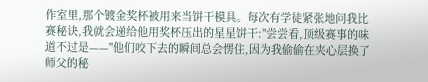作室里,那个镀金奖杯被用来当饼干模具。每次有学徒紧张地问我比赛秘诀,我就会递给他用奖杯压出的星星饼干:"尝尝看,顶级赛事的味道不过是——"他们咬下去的瞬间总会愣住,因为我偷偷在夹心层换了师父的秘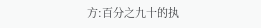方:百分之九十的执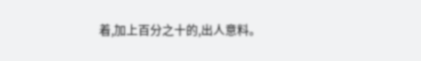着,加上百分之十的,出人意料。